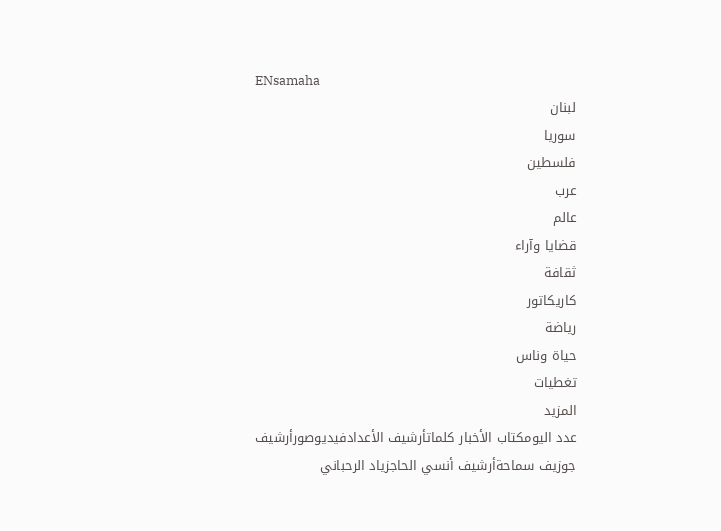ENsamaha
لبنان
سوريا
فلسطين
عرب
عالم
قضايا وآراء
ثقافة
كاريكاتور
رياضة
حياة وناس
تغطيات
المزيد
عدد اليومكتاب الأخبار كلماتأرشيف الأعدادفيديوصورأرشيف جوزيف سماحةأرشيف أنسي الحاجزياد الرحباني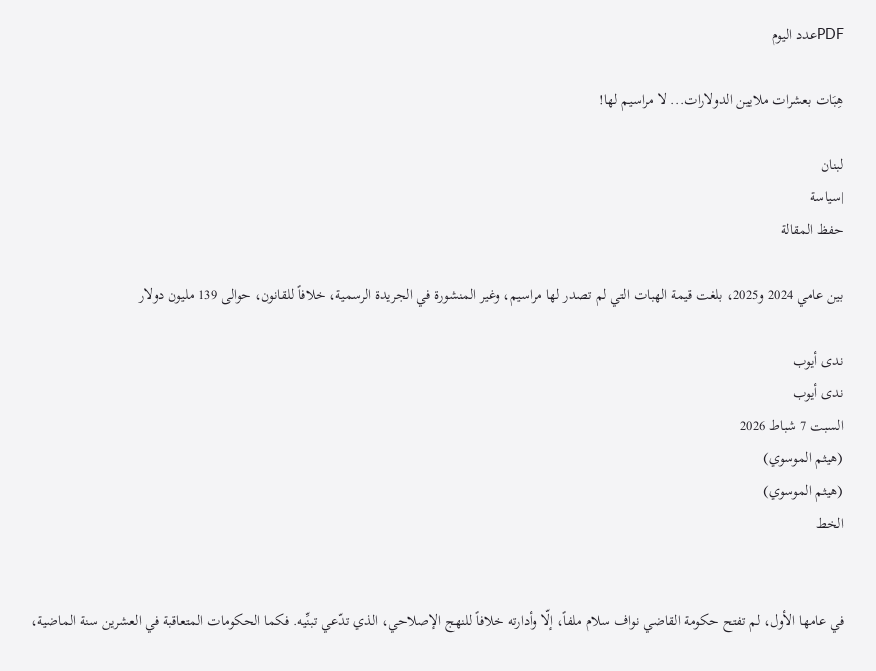PDFعدد اليوم

هِبَات بعشرات ملايين الدولارات... لا مراسيم لها!

لبنان
|سياسة
حفظ المقالة

بين عامي 2024 و2025، بلغت قيمة الهبات التي لم تصدر لها مراسيم، وغير المنشورة في الجريدة الرسمية، خلافاً للقانون، حوالى 139 مليون دولار

ندى أيوب
ندى أيوب
السبت 7 شباط 2026
(هيثم الموسوي)
(هيثم الموسوي)
الخط


في عامها الأول، لم تفتح حكومة القاضي نواف سلام ملفاً، إلّا وأدارته خلافاً للنهج الإصلاحي، الذي تدّعي تبنِّيه. فكما الحكومات المتعاقبة في العشرين سنة الماضية،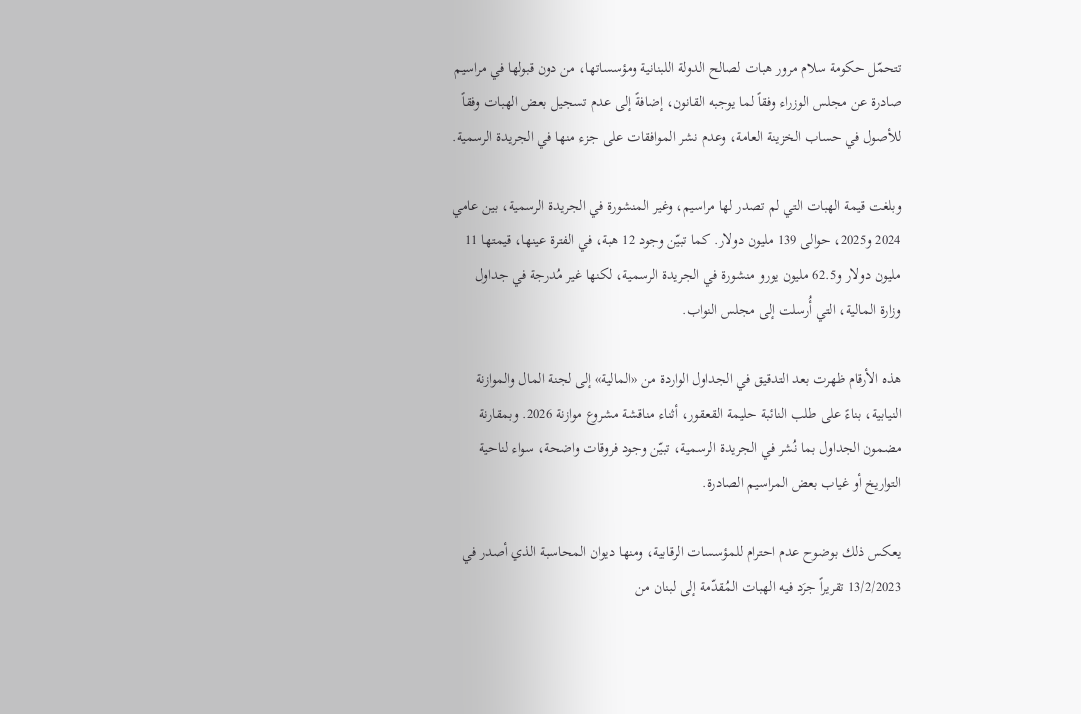تتحمّل حكومة سلام مرور هبات لصالح الدولة اللبنانية ومؤسساتها، من دون قبولها في مراسيم صادرة عن مجلس الوزراء وفقاً لما يوجبه القانون، إضافةً إلى عدم تسجيل بعض الهبات وفقاً للأصول في حساب الخزينة العامة، وعدم نشر الموافقات على جزء منها في الجريدة الرسمية.

وبلغت قيمة الهبات التي لم تصدر لها مراسيم، وغير المنشورة في الجريدة الرسمية، بين عامي 2024 و2025، حوالى 139 مليون دولار. كما تبيّن وجود 12 هبة، في الفترة عينها، قيمتها 11 مليون دولار و62.5 مليون يورو منشورة في الجريدة الرسمية، لكنها غير مُدرجة في جداول وزارة المالية، التي أُرسلت إلى مجلس النواب.

هذه الأرقام ظهرت بعد التدقيق في الجداول الواردة من «المالية» إلى لجنة المال والموازنة النيابية، بناءً على طلب النائبة حليمة القعقور، أثناء مناقشة مشروع موازنة 2026. وبمقارنة مضمون الجداول بما نُشر في الجريدة الرسمية، تبيّن وجود فروقات واضحة، سواء لناحية التواريخ أو غياب بعض المراسيم الصادرة.

يعكس ذلك بوضوح عدم احترام للمؤسسات الرقابية، ومنها ديوان المحاسبة الذي أصدر في 13/2/2023 تقريراً جرَد فيه الهبات المُقدّمة إلى لبنان من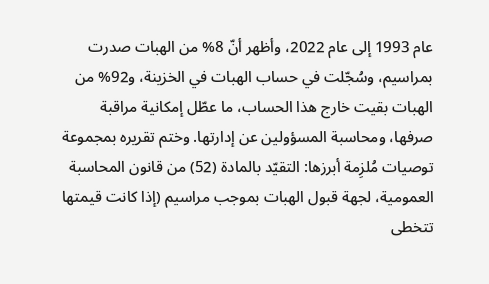عام 1993 إلى عام 2022، وأظهر أنّ 8% من الهبات صدرت بمراسيم، وسُجّلت في حساب الهبات في الخزينة، و92% من الهبات بقيت خارج هذا الحساب، ما عطّل إمكانية مراقبة صرفها، ومحاسبة المسؤولين عن إدارتها. وختم تقريره بمجموعة توصيات مُلزِمة أبرزها: التقيّد بالمادة (52) من قانون المحاسبة العمومية، لجهة قبول الهبات بموجب مراسيم (إذا كانت قيمتها تتخطى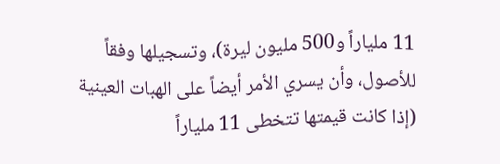11 ملياراً و500 مليون ليرة)، وتسجيلها وفقاً للأصول، وأن يسري الأمر أيضاً على الهبات العينية (إذا كانت قيمتها تتخطى 11 ملياراً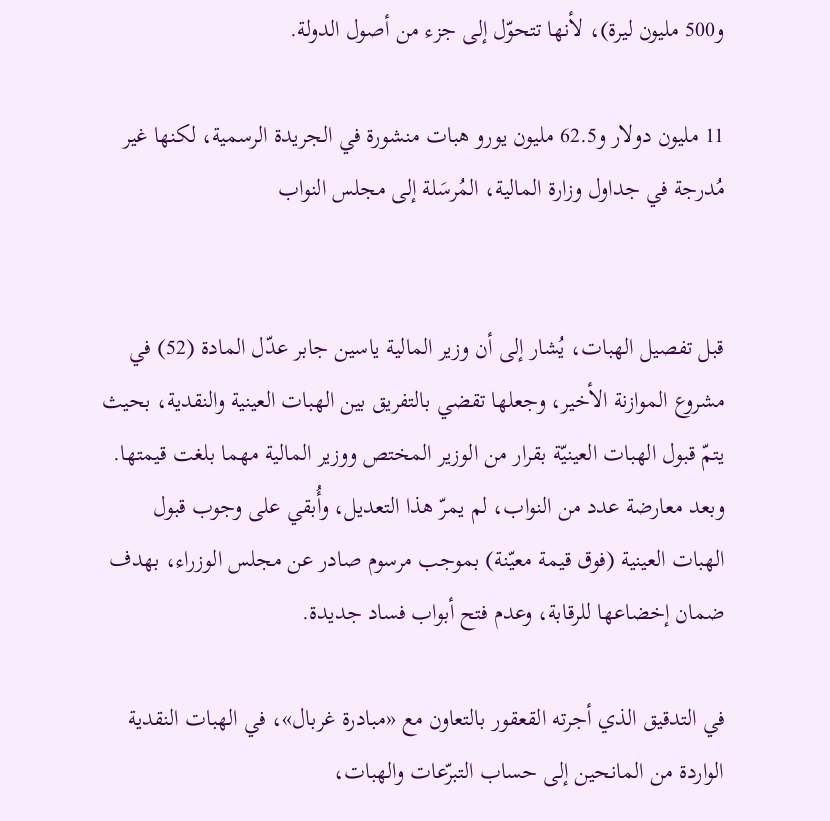و500 مليون ليرة)، لأنها تتحوّل إلى جزء من أصول الدولة.

11 مليون دولار و62.5 مليون يورو هبات منشورة في الجريدة الرسمية، لكنها غير مُدرجة في جداول وزارة المالية، المُرسَلة إلى مجلس النواب


قبل تفصيل الهبات، يُشار إلى أن وزير المالية ياسين جابر عدّل المادة (52) في مشروع الموازنة الأخير، وجعلها تقضي بالتفريق بين الهبات العينية والنقدية، بحيث يتمّ قبول الهبات العينيّة بقرار من الوزير المختص ووزير المالية مهما بلغت قيمتها. وبعد معارضة عدد من النواب، لم يمرّ هذا التعديل، وأُبقي على وجوب قبول الهبات العينية (فوق قيمة معيّنة) بموجب مرسوم صادر عن مجلس الوزراء، بهدف ضمان إخضاعها للرقابة، وعدم فتح أبواب فساد جديدة.

في التدقيق الذي أجرته القعقور بالتعاون مع «مبادرة غربال»، في الهبات النقدية الواردة من المانحين إلى حساب التبرّعات والهبات،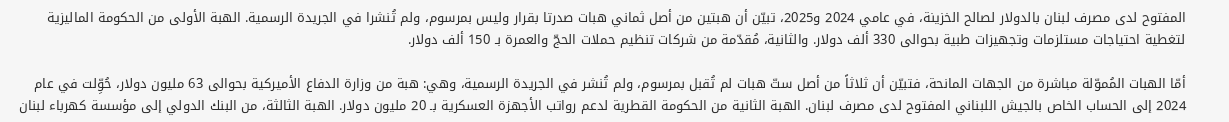المفتوح لدى مصرف لبنان بالدولار لصالح الخزينة، في عامي 2024 و2025، تبيّن أن هبتين من أصل ثماني هبات صدرتا بقرار وليس بمرسوم، ولم تُنشرا في الجريدة الرسمية. الهبة الأولى من الحكومة الماليزية لتغطية احتياجات مستلزمات وتجهيزات طبية بحوالى 330 ألف دولار. والثانية، مُقدّمة من شركات تنظيم حملات الحجّ والعمرة بـ 150 ألف دولار.

أمّا الهبات المُموّلة مباشرة من الجهات المانحة، فتبيّن أن ثلاثاً من أصل ستّ هبات لم تُقبل بمرسوم، ولم تُنشر في الجريدة الرسمية، وهي: هبة من وزارة الدفاع الأميركية بحوالى 63 مليون دولار، حُوِّلت في عام 2024 إلى الحساب الخاص بالجيش اللبناني المفتوح لدى مصرف لبنان. الهبة الثانية من الحكومة القطرية لدعم رواتب الأجهزة العسكرية بـ 20 مليون دولار. الهبة الثالثة، من البنك الدولي إلى مؤسسة كهرباء لبنان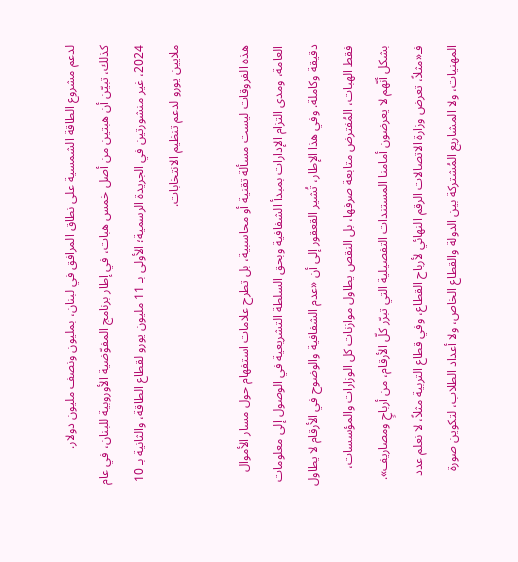لدعم مشروع الطاقة الشمسية على نطاق المرافق في لبنان، بمليون ونصف مليون دولار.
كذلك، تبيّن أن هبتين من أصل خمس هبات، في إطار برنامج المفوّضية الأوروبية للبنان، في عام 2024، غير منشورتين في الجريدة الرسمية؛ الأولى بـ 11 مليون يورو لقطاع الطاقة، والثانية بـ 10 ملايين يورو لدعم تنظيم الانتخابات.

هذه الفروقات ليست مسألة تقنية أو محاسبية، بل تطرح علامات استفهام حول مسار الأموال العامة، ومدى التزام الإدارات بمبدأ الشفافية وبحق السلطة التشريعية في الوصول إلى معلومات دقيقة وكاملة. وفي هذا الإطار، تُشير القعقور إلى أن «عدم الشفافية والوضوح في الأرقام لا يطاول فقط الهبات، المُفترض متابعة صرفها، بل النقص يطاول موازنات كل الوزارات والمؤسسات، بشكل أنّهم لا يعرضون أمامنا المستندات التفصيلية التي تبرّر كلّ الأرقام، من أرباحٍ ومصاريف». فـ«مثلاً، تعرض وزارة الاتصالات الرقم النهائي لأرباح القطاع، وفي قطاع التربية مثلاً، لا نعلم عدد المهنيات، ولا المشاريع المُشتركة بين الدولة والقطاع الخاص، ولا أعداد الطلاب، لتكوين صورة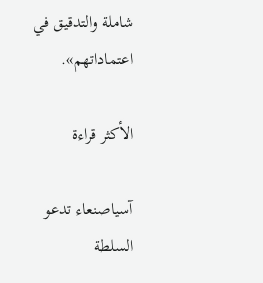شاملة والتدقيق في اعتماداتهم».

الأكثر قراءة

آسياصنعاء تدعو السلطة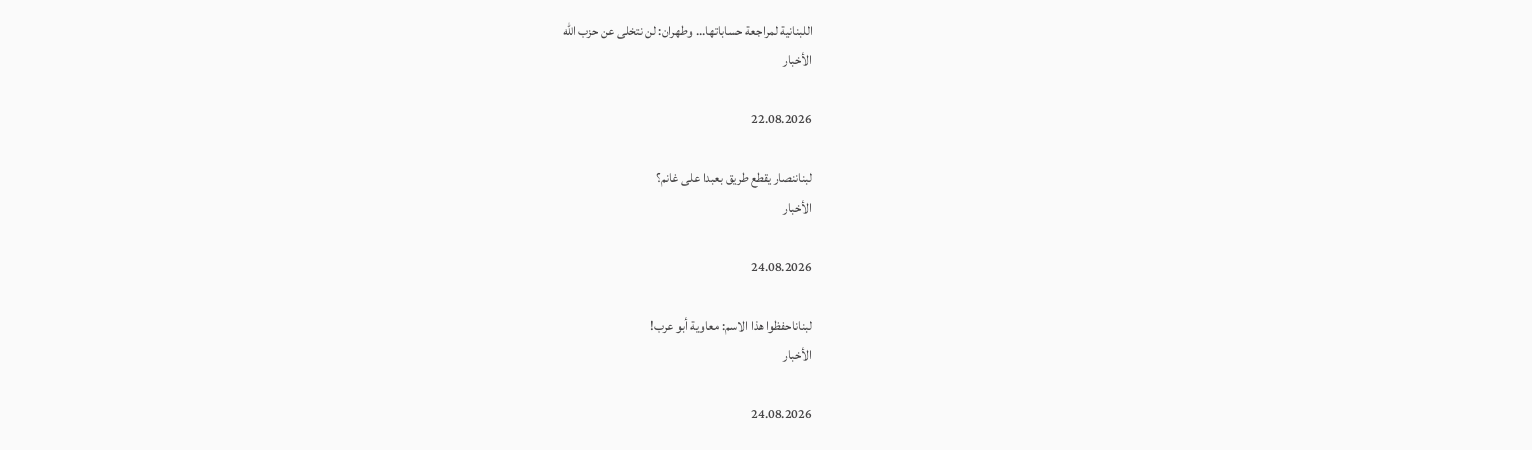اللبنانية لمراجعة حساباتها... وطهران: لن نتخلى عن حزب الله
الأخبار

22.08.2026

لبناننصار يقطع طريق بعبدا على غانم؟
الأخبار

24.08.2026

لبناناحفظوا هذا الاسم: معاوية أبو عرب!
الأخبار

24.08.2026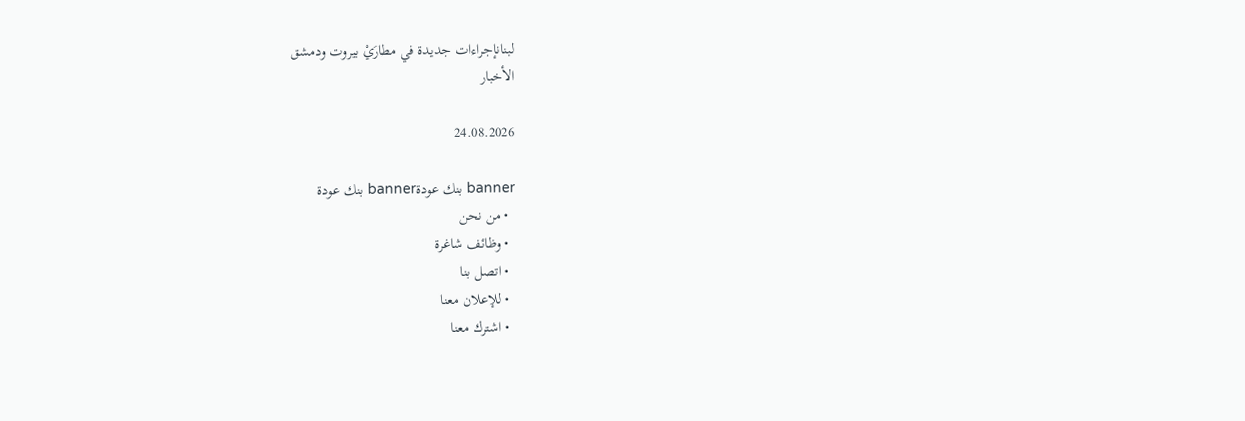لبنانإجراءات جديدة في مطارَيْ بيروت ودمشق
الأخبار

24.08.2026

banner بنك عودةbanner بنك عودة
  • من نحن
  • وظائف شاغرة
  • اتصل بنا
  • للإعلان معنا
  • اشترك معنا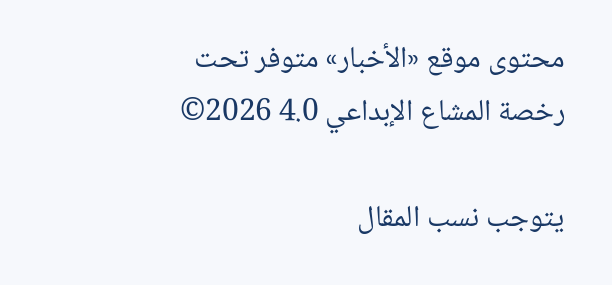محتوى موقع «الأخبار» متوفر تحت رخصة المشاع الإبداعي 4.0 2026©

يتوجب نسب المقال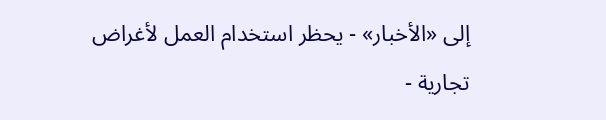إلى «الأخبار» - يحظر استخدام العمل لأغراض تجارية -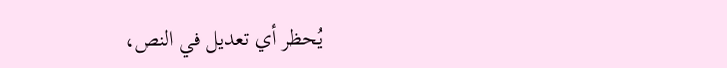يُحظر أي تعديل في النص،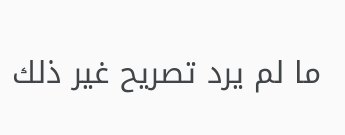ما لم يرد تصريح غير ذلك